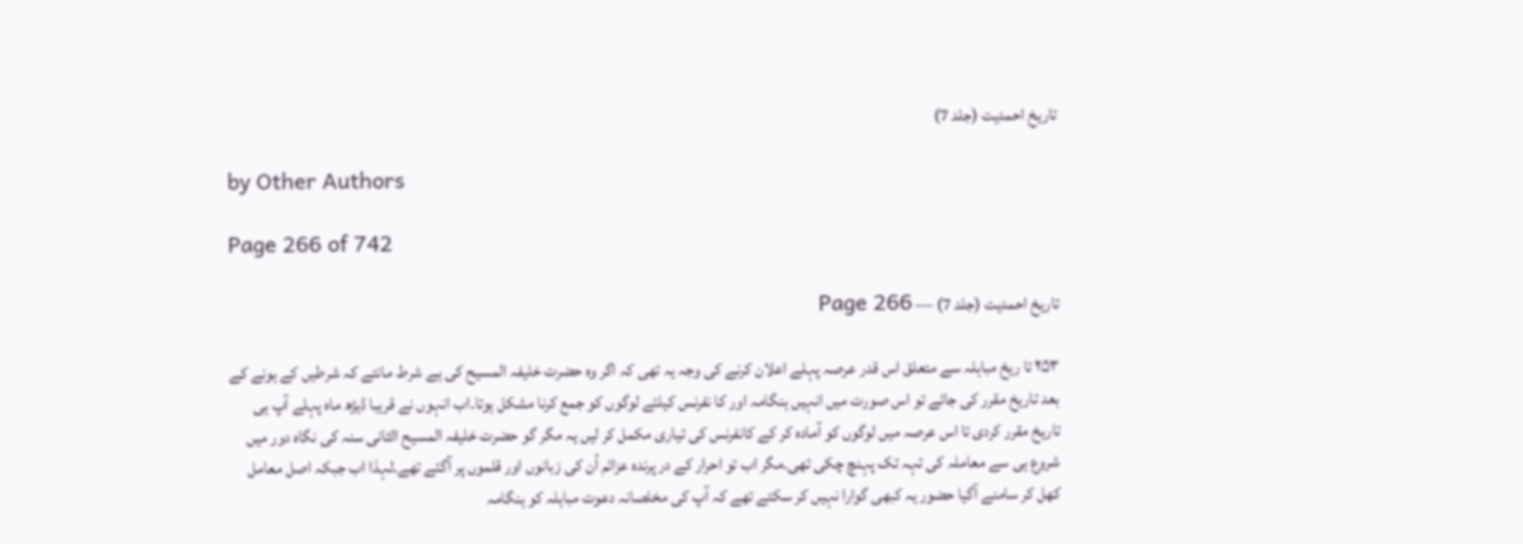تاریخ احمدیت (جلد 7)

by Other Authors

Page 266 of 742

تاریخ احمدیت (جلد 7) — Page 266

۲۵۳ تا ریخ مباہلہ سے متعلق اس قدر عرصہ پہلے اعلان کرنے کی وجہ یہ تھی کہ اگر وہ حضرت خلیفہ المسیح کی ہے شرط مانتے کہ شرطیں کے ہونے کے بعد تاریخ مقرر کی جائے تو اس صورت میں انہیں ہنگامہ اور کا نفرنس کیلئے لوگوں کو جمع کرنا مشکل ہوتا۔اب انہوں نے قریبا ڈیڑھ ماہ پہلے آپ ہی تاریخ مقرر کردی تا اس عرصہ میں لوگوں کو آمادہ کر کے کانفرنس کی تیاری مکمل کر لیں یہ مگر گو حضرت خلیفہ المسیح الثانی سنہ کی نگاہ دور میں شروع ہی سے معاملہ کی تہہ تک پہنچ چکی تھی۔مگر اب تو احرار کے در پرندہ عزائم اُن کی زبانوں اور قلموں پر آگئے تھے۔لہذا اب جبکہ اصل معامل کھل کر سامنے آگیا حضور یہ کبھی گوارا نہیں کر سکتے تھے کہ آپ کی مخلصانہ دعوت مباہلہ کو ہنگامہ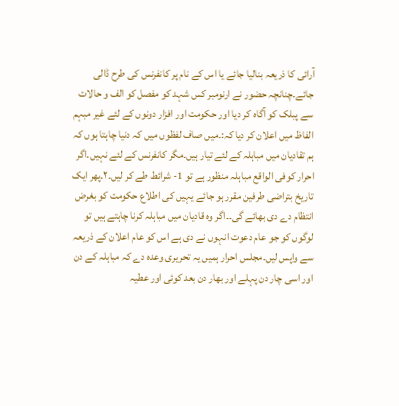آرائی کا ذریعہ بنالیا جائے یا اس کے نام پر کانفرنس کی طرح ڈالی جائے۔چنانچہ حضور نے ارنومبر کس شہد کو مفصل کو الف و حالات سے پبلک کو آگاہ کر دیا اور حکومت اور افزار دونوں کے لئے غیر مبہم الفاظ میں اعلان کر دیا کہ:۔میں صاف لفظوں میں کہ دنیا چاہتا ہوں کہ ہم تقادیان میں مباہلہ کے لئے تیار ہیں۔مگر کانفرنس کے لئے نہیں۔اگر احرار کوفی الواقع مباہلہ منظور ہے تو 1- شرائط طے کر لیں۔۲۔پھر ایک تاریخ بتراضی طرفین مقرر ہو جائے یہیں کی اطلاع حکومت کو بغرض انتظام دے دی بھائے گی۔۔اگر وہ قادیان میں مباہلہ کرنا چاہتے ہیں تو لوگوں کو جو عام دعوت انہوں نے دی ہے اس کو عام اعلان کے ذریعہ سے واپس لیں۔مجلس احرار ہمیں یہ تحریری وعدہ دے کہ مباہلہ کے دن اور اسی چار دن پہلے اور بھار دن بعد کوئی اور عطیہ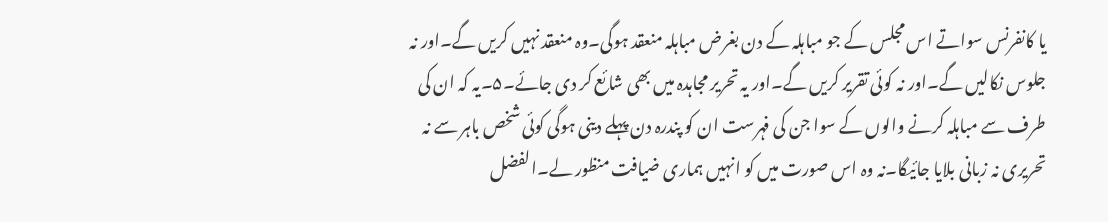یا کانفرنس سواتے اس مجلس کے جو مباہلہ کے دن بغرض مباہلہ منعقد ہوگی۔وہ منعقد نہیں کریں گے۔اور نہ جلوس نکالیں گے۔اور نہ کوئی تقریر کریں گے۔اور یہ تحریر مجاہدہ میں بھی شائع کر دی جائے۔۵۔یہ کہ ان کی طرف سے مباہلہ کرنے والوں کے سوا جن کی فہرست ان کو پندرہ دن پہلے دینی ہوگی کوئی شخص باہر سے نہ تحریری نہ زبانی بلایا جائیگا۔نہ وہ اس صورت میں کو انہیں ہماری ضیافت منظور لے۔الفضل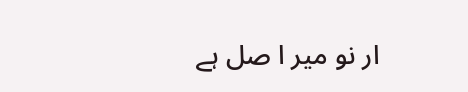ار نو میر ا صل ہے